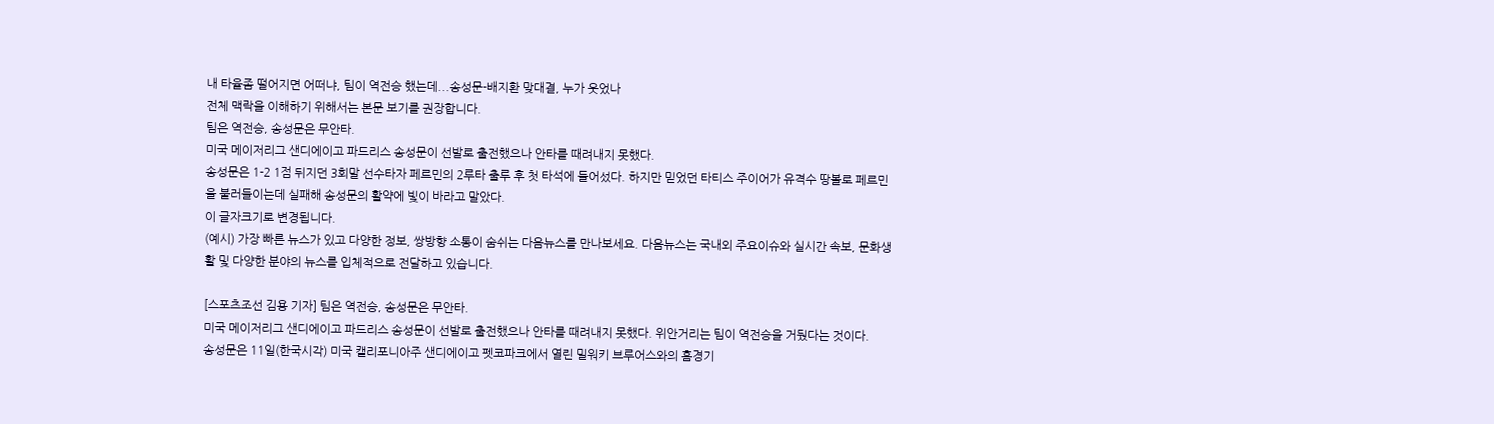내 타율좀 떨어지면 어떠냐, 팀이 역전승 했는데...송성문-배지환 맞대결, 누가 웃었나
전체 맥락을 이해하기 위해서는 본문 보기를 권장합니다.
팀은 역전승, 송성문은 무안타.
미국 메이저리그 샌디에이고 파드리스 송성문이 선발로 출전했으나 안타를 때려내지 못했다.
송성문은 1-2 1점 뒤지던 3회말 선수타자 페르민의 2루타 출루 후 첫 타석에 들어섰다. 하지만 믿었던 타티스 주이어가 유격수 땅볼로 페르민을 불러들이는데 실패해 송성문의 활약에 빛이 바라고 말았다.
이 글자크기로 변경됩니다.
(예시) 가장 빠른 뉴스가 있고 다양한 정보, 쌍방향 소통이 숨쉬는 다음뉴스를 만나보세요. 다음뉴스는 국내외 주요이슈와 실시간 속보, 문화생활 및 다양한 분야의 뉴스를 입체적으로 전달하고 있습니다.

[스포츠조선 김용 기자] 팀은 역전승, 송성문은 무안타.
미국 메이저리그 샌디에이고 파드리스 송성문이 선발로 출전했으나 안타를 때려내지 못했다. 위안거리는 팀이 역전승을 거뒀다는 것이다.
송성문은 11일(한국시각) 미국 캘리포니아주 샌디에이고 펫코파크에서 열린 밀워키 브루어스와의 홈경기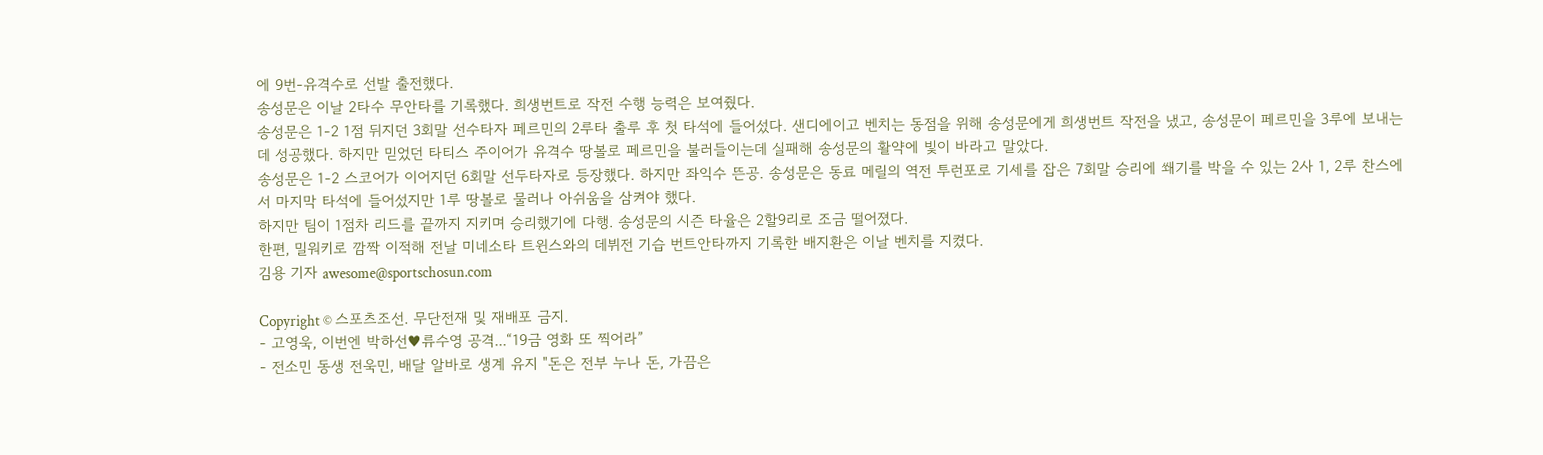에 9번-유격수로 선발 출전했다.
송성문은 이날 2타수 무안타를 기록했다. 희생번트로 작전 수행 능력은 보여줬다.
송성문은 1-2 1점 뒤지던 3회말 선수타자 페르민의 2루타 출루 후 첫 타석에 들어섰다. 샌디에이고 벤치는 동점을 위해 송성문에게 희생번트 작전을 냈고, 송성문이 페르민을 3루에 보내는데 성공했다. 하지만 믿었던 타티스 주이어가 유격수 땅볼로 페르민을 불러들이는데 실패해 송성문의 활약에 빛이 바라고 말았다.
송성문은 1-2 스코어가 이어지던 6회말 선두타자로 등장했다. 하지만 좌익수 뜬공. 송성문은 동료 메릴의 역전 투런포로 기세를 잡은 7회말 승리에 쐐기를 박을 수 있는 2사 1, 2루 찬스에서 마지막 타석에 들어섰지만 1루 땅볼로 물러나 아쉬움을 삼켜야 했다.
하지만 팀이 1점차 리드를 끝까지 지키며 승리했기에 다행. 송성문의 시즌 타율은 2할9리로 조금 떨어졌다.
한편, 밀워키로 깜짝 이적해 전날 미네소타 트윈스와의 데뷔전 기습 번트안타까지 기록한 배지환은 이날 벤치를 지켰다.
김용 기자 awesome@sportschosun.com

Copyright © 스포츠조선. 무단전재 및 재배포 금지.
- 고영욱, 이번엔 박하선♥류수영 공격...“19금 영화 또 찍어라”
- 전소민 동생 전욱민, 배달 알바로 생계 유지 "돈은 전부 누나 돈, 가끔은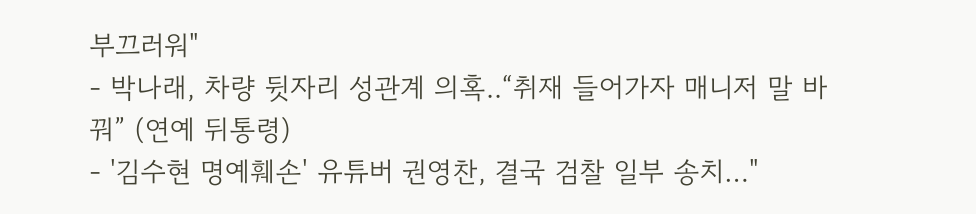부끄러워"
- 박나래, 차량 뒷자리 성관계 의혹..“취재 들어가자 매니저 말 바꿔” (연예 뒤통령)
- '김수현 명예훼손' 유튜버 권영찬, 결국 검찰 일부 송치…"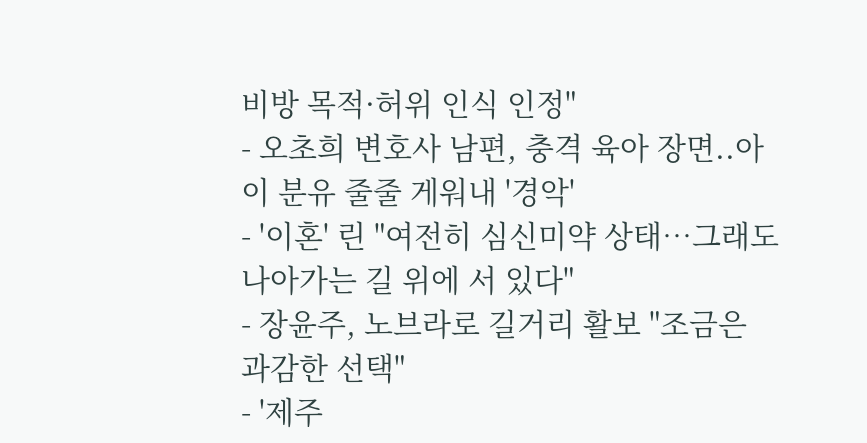비방 목적·허위 인식 인정"
- 오초희 변호사 남편, 충격 육아 장면..아이 분유 줄줄 게워내 '경악'
- '이혼' 린 "여전히 심신미약 상태…그래도 나아가는 길 위에 서 있다"
- 장윤주, 노브라로 길거리 활보 "조금은 과감한 선택"
- '제주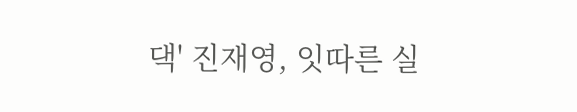댁' 진재영, 잇따른 실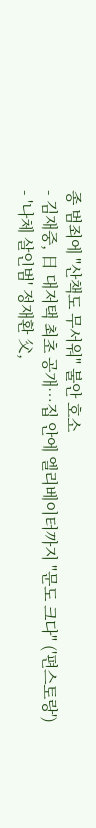종 범죄에 "산책도 무서워" 불안 호소
- 김재중, 日 대저택 최초 공개…집 안에 엘리베이터까지 "문도 크다" ('편스토랑')
- '나체 살인범' 정재환 父,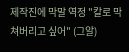제작진에 막말 역정 "칼로 막 쳐버리고 싶어" (그알)